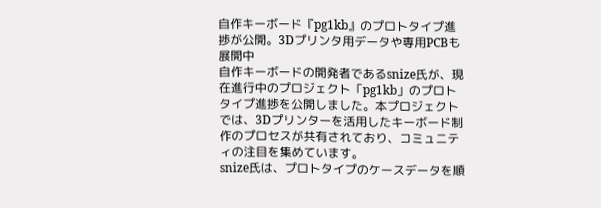自作キーボード『pg1kb』のプロトタイプ進捗が公開。3Dプリンタ用データや専用PCBも展開中
自作キーボードの開発者であるsnize氏が、現在進行中のプロジェクト「pg1kb」のプロトタイプ進捗を公開しました。本プロジェクトでは、3Dプリンターを活用したキーボード制作のプロセスが共有されており、コミュニティの注目を集めています。
snize氏は、プロトタイプのケースデータを順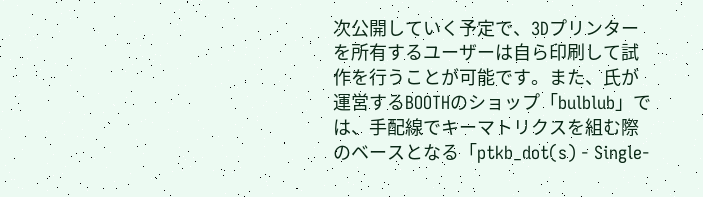次公開していく予定で、3Dプリンターを所有するユーザーは自ら印刷して試作を行うことが可能です。また、氏が運営するBOOTHのショップ「bulblub」では、手配線でキーマトリクスを組む際のベースとなる「ptkb_dot(s) - Single-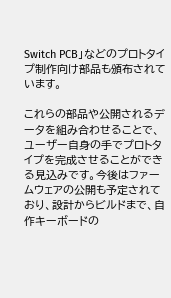Switch PCB」などのプロトタイプ制作向け部品も頒布されています。

これらの部品や公開されるデータを組み合わせることで、ユーザー自身の手でプロトタイプを完成させることができる見込みです。今後はファームウェアの公開も予定されており、設計からビルドまで、自作キーボードの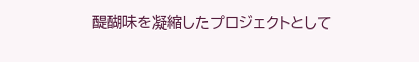醍醐味を凝縮したプロジェクトとして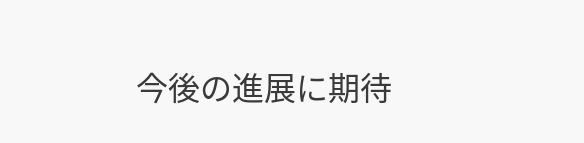今後の進展に期待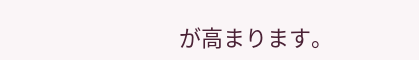が高まります。